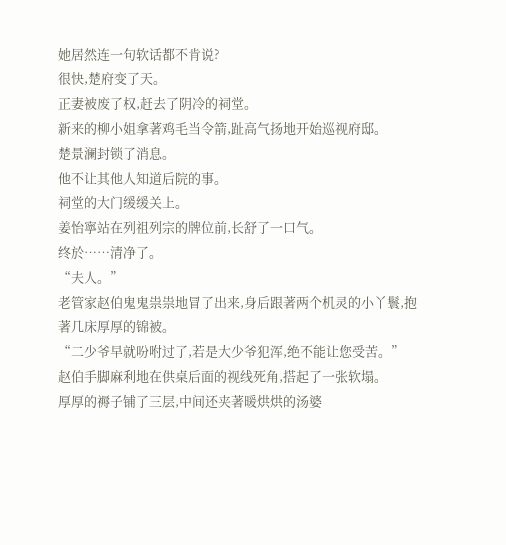她居然连一句软话都不肯说?
很快,楚府变了天。
正妻被废了权,赶去了阴冷的祠堂。
新来的柳小姐拿著鸡毛当令箭,趾高气扬地开始巡视府邸。
楚景澜封锁了消息。
他不让其他人知道后院的事。
祠堂的大门缓缓关上。
姜怡寧站在列祖列宗的牌位前,长舒了一口气。
终於……清净了。
“夫人。”
老管家赵伯鬼鬼祟祟地冒了出来,身后跟著两个机灵的小丫鬟,抱著几床厚厚的锦被。
“二少爷早就吩咐过了,若是大少爷犯浑,绝不能让您受苦。”
赵伯手脚麻利地在供桌后面的视线死角,搭起了一张软塌。
厚厚的褥子铺了三层,中间还夹著暖烘烘的汤婆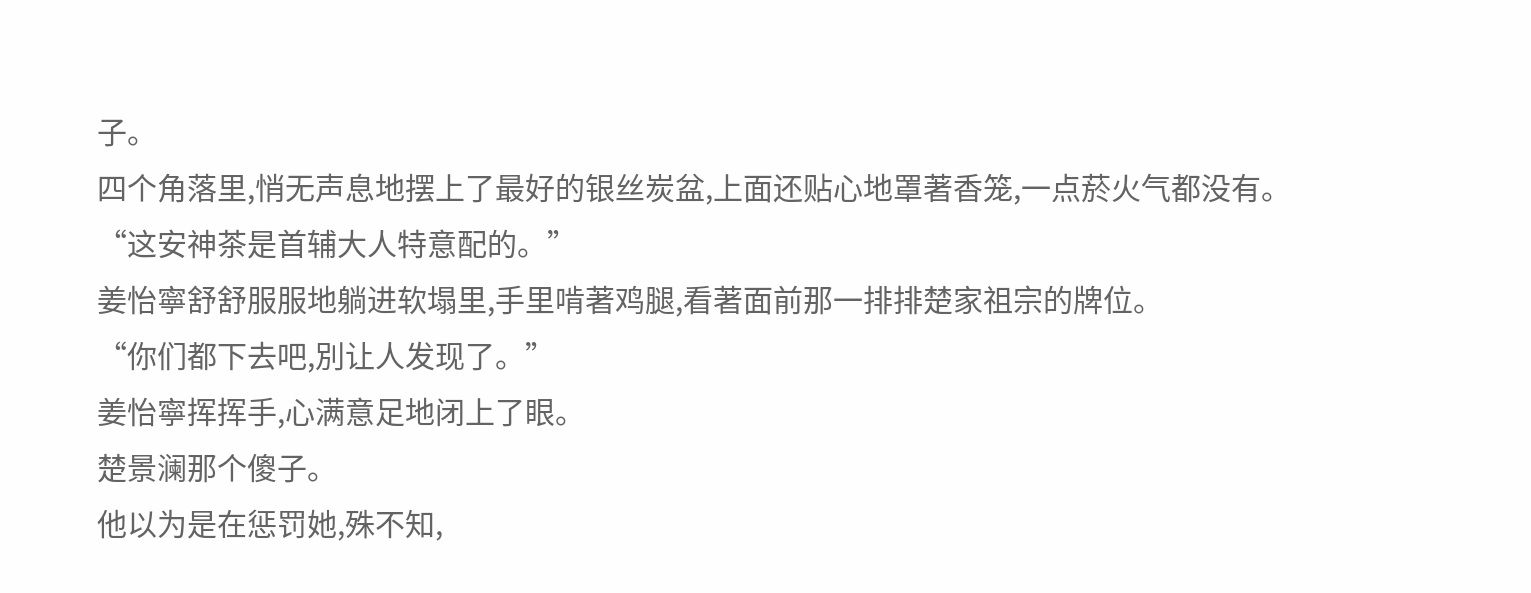子。
四个角落里,悄无声息地摆上了最好的银丝炭盆,上面还贴心地罩著香笼,一点菸火气都没有。
“这安神茶是首辅大人特意配的。”
姜怡寧舒舒服服地躺进软塌里,手里啃著鸡腿,看著面前那一排排楚家祖宗的牌位。
“你们都下去吧,別让人发现了。”
姜怡寧挥挥手,心满意足地闭上了眼。
楚景澜那个傻子。
他以为是在惩罚她,殊不知,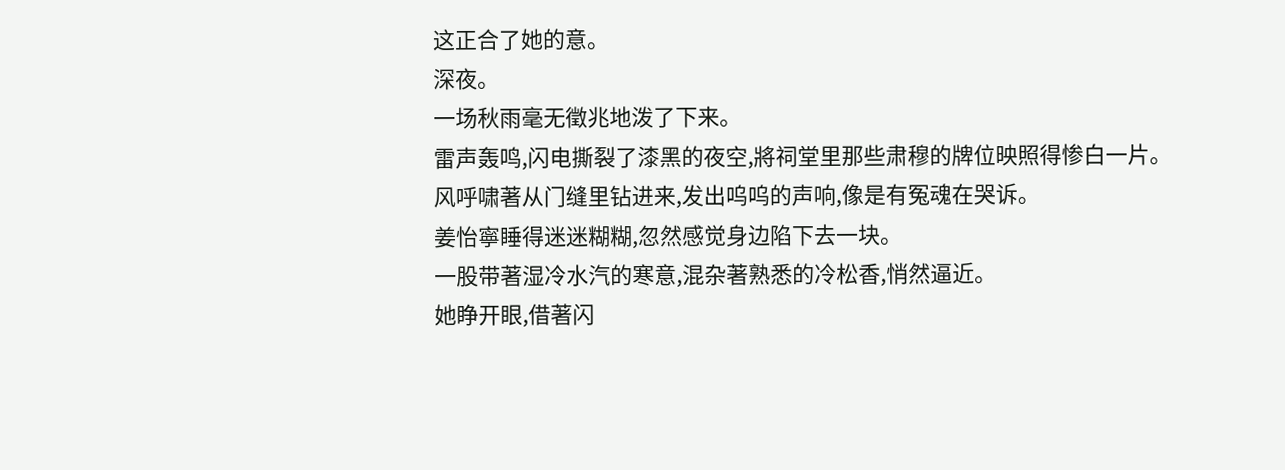这正合了她的意。
深夜。
一场秋雨毫无徵兆地泼了下来。
雷声轰鸣,闪电撕裂了漆黑的夜空,將祠堂里那些肃穆的牌位映照得惨白一片。
风呼啸著从门缝里钻进来,发出呜呜的声响,像是有冤魂在哭诉。
姜怡寧睡得迷迷糊糊,忽然感觉身边陷下去一块。
一股带著湿冷水汽的寒意,混杂著熟悉的冷松香,悄然逼近。
她睁开眼,借著闪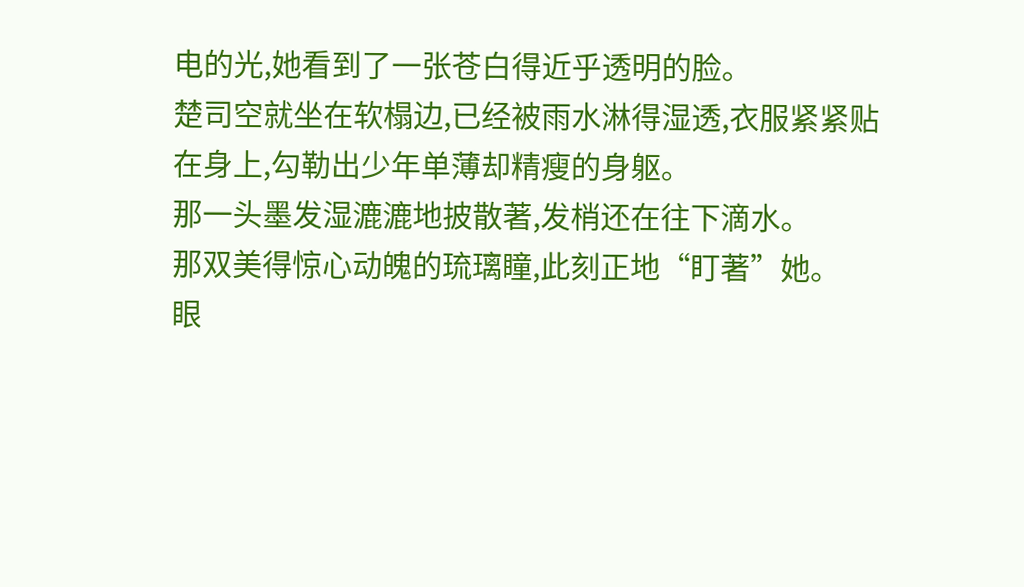电的光,她看到了一张苍白得近乎透明的脸。
楚司空就坐在软榻边,已经被雨水淋得湿透,衣服紧紧贴在身上,勾勒出少年单薄却精瘦的身躯。
那一头墨发湿漉漉地披散著,发梢还在往下滴水。
那双美得惊心动魄的琉璃瞳,此刻正地“盯著”她。
眼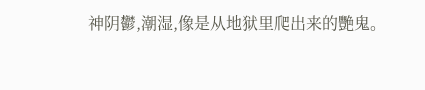神阴鬱,潮湿,像是从地狱里爬出来的艷鬼。